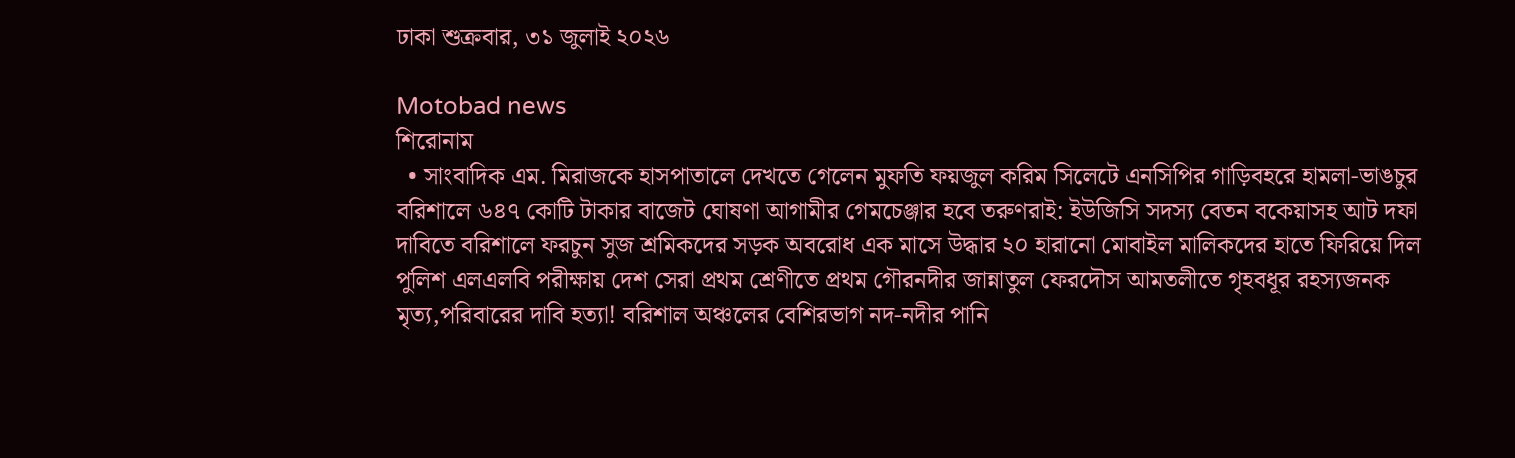ঢাকা শুক্রবার, ৩১ জুলাই ২০২৬

Motobad news
শিরোনাম
  • সাংবাদিক এম. মিরাজকে হাসপাতালে দেখতে গেলেন মুফতি ফয়জুল করিম সিলেটে এনসিপির গাড়িবহরে হামলা-ভাঙচুর বরিশালে ৬৪৭ কোটি টাকার বাজেট ঘোষণা আগামীর গেমচেঞ্জার হবে তরুণরাই: ইউজিসি সদস্য বেতন বকেয়াসহ আট দফা দাবিতে বরিশালে ফরচুন সুজ শ্রমিকদের সড়ক অবরোধ এক মাসে উদ্ধার ২০ হারানো মোবাইল মালিকদের হাতে ফিরিয়ে দিল পুলিশ এলএলবি পরীক্ষায় দেশ সেরা প্রথম শ্রেণীতে প্রথম গৌরনদীর জান্নাতুল ফেরদৌস আমতলীতে গৃহবধূর রহস্যজনক মৃত্য,পরিবারের দাবি হত্যা! বরিশাল অঞ্চলের বেশিরভাগ নদ-নদীর পানি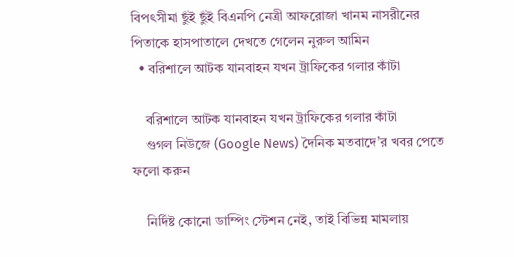বিপৎসীমা ছুঁই ছুঁই বিএনপি নেত্রী আফরোজা খানম নাসরীনের পিতাকে হাসপাতালে দেখতে গেলেন নুরুল আমিন
  • বরিশালে আটক যানবাহন যখন ট্রাফিকের গলার কাঁটা

    বরিশালে আটক যানবাহন যখন ট্রাফিকের গলার কাঁটা
    গুগল নিউজে (Google News) দৈনিক মতবাদে’র খবর পেতে ফলো করুন

    নির্দিষ্ট কোনো ডাম্পিং স্টেশন নেই, তাই বিভিন্ন মামলায়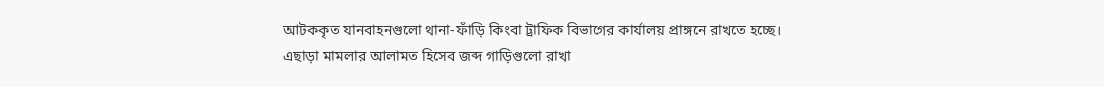আটককৃত যানবাহনগুলো থানা-ফাঁড়ি কিংবা ট্রাফিক বিভাগের কার্যালয় প্রাঙ্গনে রাখতে হচ্ছে। এছাড়া মামলার আলামত হিসেব জব্দ গাড়িগুলো রাখা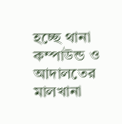হচ্ছে থানা কম্পাউন্ড ও আদালতের মালখানা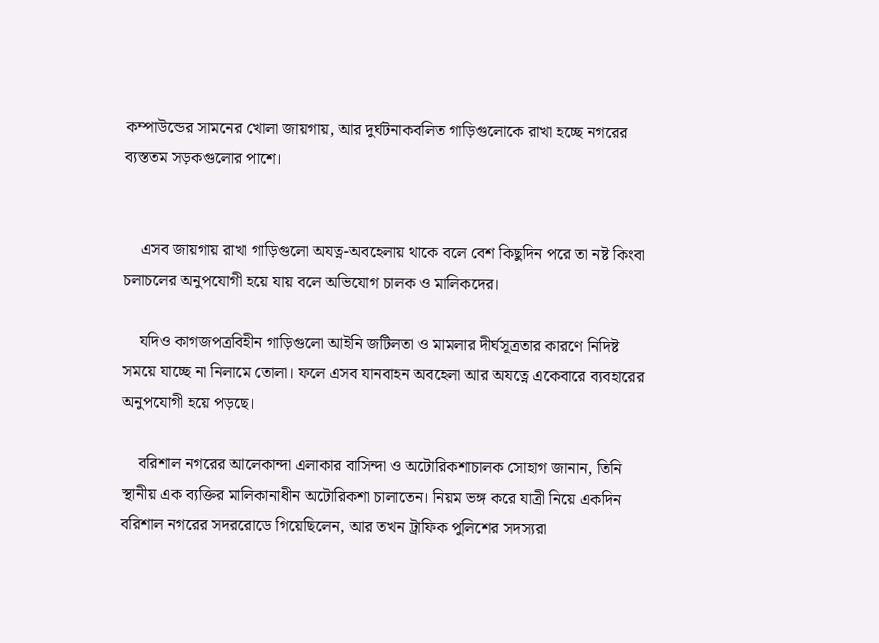কম্পাউন্ডের সামনের খোলা জায়গায়, আর দুর্ঘটনাকবলিত গাড়িগুলোকে রাখা হচ্ছে নগরের ব্যস্ততম সড়কগুলোর পাশে।


    এসব জায়গায় রাখা গাড়িগুলো অযত্ন-অবহেলায় থাকে বলে বেশ কিছুদিন পরে তা নষ্ট কিংবা চলাচলের অনুপযোগী হয়ে যায় বলে অভিযোগ চালক ও মালিকদের।

    যদিও কাগজপত্রবিহীন গাড়িগুলো আইনি জটিলতা ও মামলার দীর্ঘসূত্রতার কারণে নিদিষ্ট সময়ে যাচ্ছে না নিলামে তোলা। ফলে এসব যানবাহন অবহেলা আর অযত্নে একেবারে ব্যবহারের অনুপযোগী হয়ে পড়ছে।

    বরিশাল নগরের আলেকান্দা এলাকার বাসিন্দা ও অটোরিকশাচালক সোহাগ জানান, তিনি স্থানীয় এক ব্যক্তির মালিকানাধীন অটোরিকশা চালাতেন। নিয়ম ভঙ্গ করে যাত্রী নিয়ে একদিন বরিশাল নগরের সদররোডে গিয়েছিলেন, আর তখন ট্রাফিক পুলিশের সদস্যরা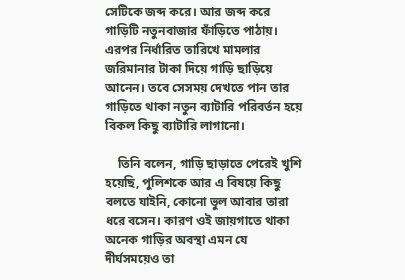সেটিকে জব্দ করে। আর জব্দ করে গাড়িটি নতুনবাজার ফাঁড়িতে পাঠায়। এরপর নির্ধারিত তারিখে মামলার জরিমানার টাকা দিয়ে গাড়ি ছাড়িয়ে আনেন। তবে সেসময় দেখতে পান তার গাড়িতে থাকা নতুন ব্যাটারি পরিবর্তন হয়ে বিকল কিছু ব্যাটারি লাগানো।

    তিনি বলেন, গাড়ি ছাড়াতে পেরেই খুশি হয়েছি, পুলিশকে আর এ বিষয়ে কিছু বলতে যাইনি, কোনো ভুল আবার তারা ধরে বসেন। কারণ ওই জায়গাতে থাকা অনেক গাড়ির অবস্থা এমন যে দীর্ঘসময়েও তা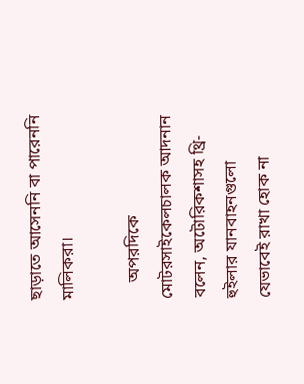ছাড়াতে আসেননি বা পারেননি মালিকরা।

    অপরদিকে মোটরসাইকেলচালক আদনান বলেন, অটোরিকশাসহ থ্রি-হুইলার যানবাহনগুলো যেভাবেই রাখা হোক না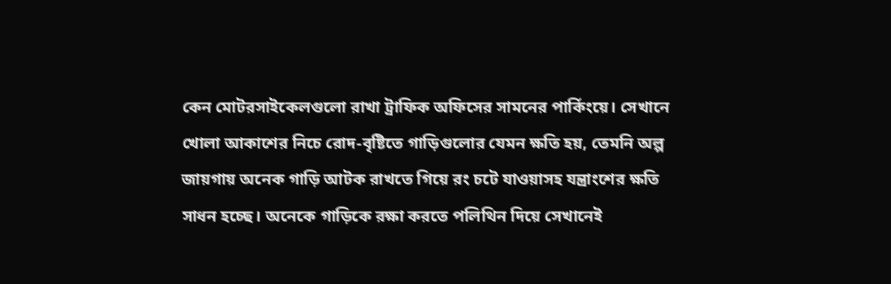কেন মোটরসাইকেলগুলো রাখা ট্রাফিক অফিসের সামনের পার্কিংয়ে। সেখানে খোলা আকাশের নিচে রোদ-বৃষ্টিতে গাড়িগুলোর যেমন ক্ষতি হয়, তেমনি অল্প জায়গায় অনেক গাড়ি আটক রাখতে গিয়ে রং চটে যাওয়াসহ যন্ত্রাংশের ক্ষতি সাধন হচ্ছে। অনেকে গাড়িকে রক্ষা করতে পলিথিন দিয়ে সেখানেই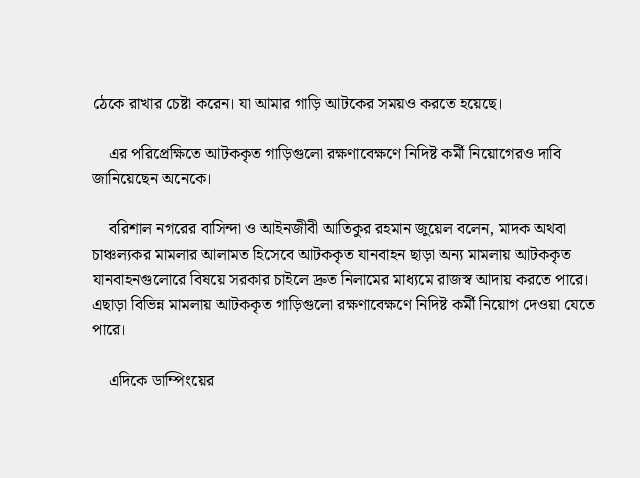ঠেকে রাখার চেষ্টা করেন। যা আমার গাড়ি আটকের সময়ও করতে হয়েছে।

    এর পরিপ্রেক্ষিতে আটককৃত গাড়িগুলো রক্ষণাবেক্ষণে নিদিষ্ট কর্মী নিয়োগেরও দাবি জানিয়েছেন অনেকে।

    বরিশাল নগরের বাসিন্দা ও আইনজীবী আতিকুর রহমান জুয়েল বলেন, মাদক অথবা চাঞ্চল্যকর মামলার আলামত হিসেবে আটককৃত যানবাহন ছাড়া অন্য মামলায় আটককৃত যানবাহনগুলোরে বিষয়ে সরকার চাইলে দ্রুত নিলামের মাধ্যমে রাজস্ব আদায় করতে পারে। এছাড়া বিভিন্ন মামলায় আটককৃত গাড়িগুলো রক্ষণাবেক্ষণে নিদিষ্ট কর্মী নিয়োগ দেওয়া যেতে পারে।

    এদিকে ডাম্পিংয়ের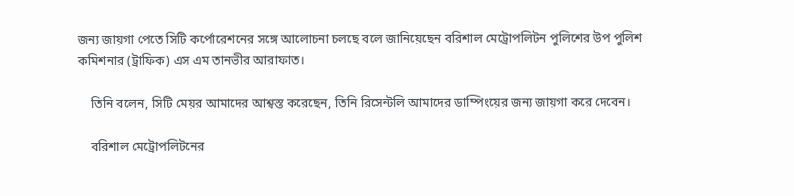জন্য জায়গা পেতে সিটি কর্পোরেশনের সঙ্গে আলোচনা চলছে বলে জানিয়েছেন বরিশাল মেট্রোপলিটন পুলিশের উপ পুলিশ কমিশনার (ট্রাফিক) এস এম তানভীর আরাফাত।

    তিনি বলেন, সিটি মেয়র আমাদের আশ্বস্ত করেছেন, তিনি রিসেন্টলি আমাদের ডাম্পিংয়ের জন্য জায়গা করে দেবেন।

    বরিশাল মেট্রোপলিটনের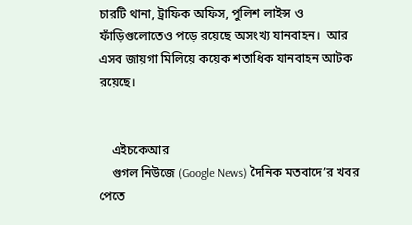চারটি থানা, ট্রাফিক অফিস, পুলিশ লাইন্স ও ফাঁড়িগুলোতেও পড়ে রয়েছে অসংখ্য যানবাহন।  আর এসব জায়গা মিলিয়ে কয়েক শতাধিক যানবাহন আটক রয়েছে।


    এইচকেআর
    গুগল নিউজে (Google News) দৈনিক মতবাদে’র খবর পেতে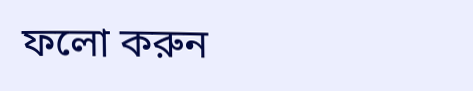ফলো করুন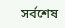সর্বশেষ